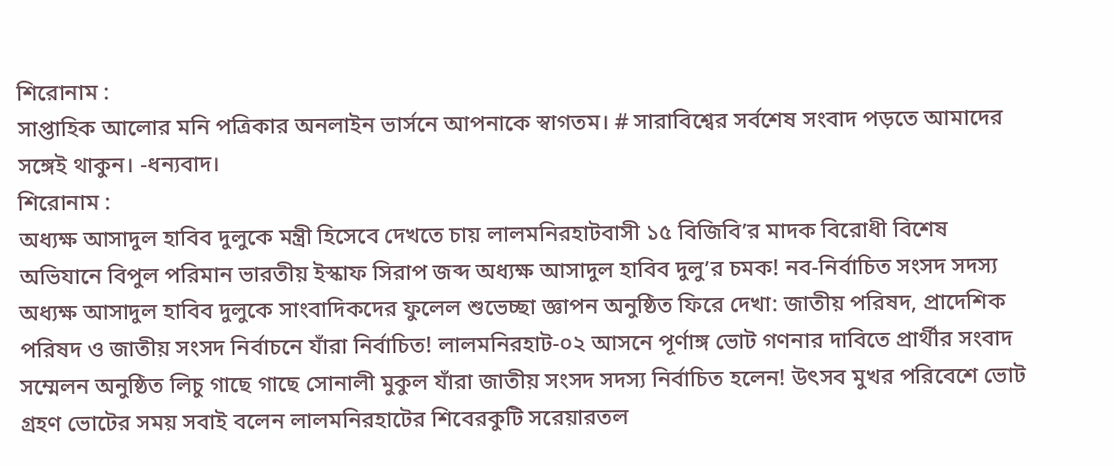শিরোনাম :
সাপ্তাহিক আলোর মনি পত্রিকার অনলাইন ভার্সনে আপনাকে স্বাগতম। # সারাবিশ্বের সর্বশেষ সংবাদ পড়তে আমাদের সঙ্গেই থাকুন। -ধন্যবাদ।
শিরোনাম :
অধ্যক্ষ আসাদুল হাবিব দুলুকে মন্ত্রী হিসেবে দেখতে চায় লালমনিরহাটবাসী ১৫ বিজিবি’র মাদক বিরোধী বিশেষ অভিযানে বিপুল পরিমান ভারতীয় ইস্কাফ সিরাপ জব্দ অধ্যক্ষ আসাদুল হাবিব দুলু’র চমক! নব-নির্বাচিত সংসদ সদস্য অধ্যক্ষ আসাদুল হাবিব দুলুকে সাংবাদিকদের ফুলেল শুভেচ্ছা জ্ঞাপন অনুষ্ঠিত ফিরে দেখা: জাতীয় পরিষদ, প্রাদেশিক পরিষদ ও জাতীয় সংসদ নির্বাচনে যাঁরা নির্বাচিত! লালমনিরহাট-০২ আসনে পূর্ণাঙ্গ ভোট গণনার দাবিতে প্রার্থীর সংবাদ সম্মেলন অনুষ্ঠিত লিচু গাছে গাছে সোনালী মুকুল যাঁরা জাতীয় সংসদ সদস্য নির্বাচিত হলেন! উৎসব মুখর পরিবেশে ভোট গ্রহণ ভোটের সময় সবাই বলেন লালমনিরহাটের শিবেরকুটি সরেয়ারতল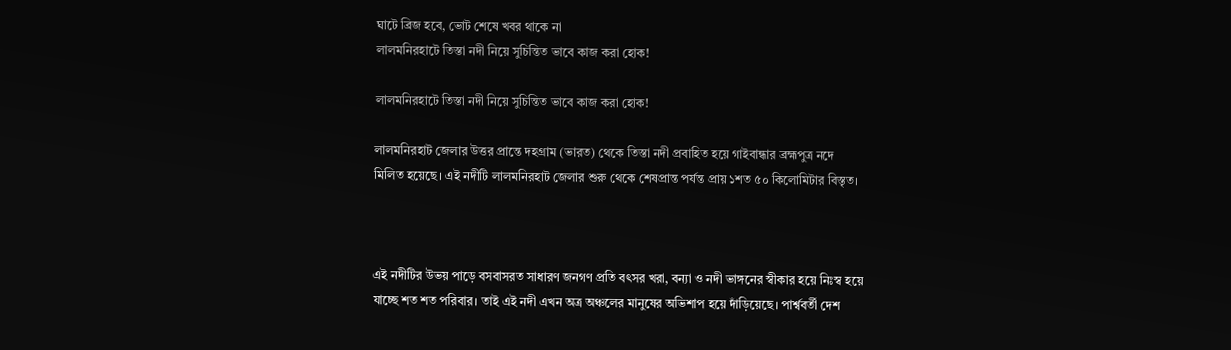ঘাটে ব্রিজ হবে, ভোট শেষে খবর থাকে না
লালমনিরহাটে তিস্তা নদী নিয়ে সুচিন্তিত ভাবে কাজ করা হোক!

লালমনিরহাটে তিস্তা নদী নিয়ে সুচিন্তিত ভাবে কাজ করা হোক!

লালমনিরহাট জেলার উত্তর প্রান্তে দহগ্রাম (ভারত) থেকে তিস্তা নদী প্রবাহিত হয়ে গাইবান্ধার ব্রহ্মপুত্র নদে মিলিত হয়েছে। এই নদীটি লালমনিরহাট জেলার শুরু থেকে শেষপ্রান্ত পর্যন্ত প্রায় ১শত ৫০ কিলোমিটার বিস্তৃত।



এই নদীটির উভয় পাড়ে বসবাসরত সাধারণ জনগণ প্রতি বৎসর খরা, বন্যা ও নদী ভাঙ্গনের স্বীকার হয়ে নিঃস্ব হয়ে যাচ্ছে শত শত পরিবার। তাই এই নদী এখন অত্র অঞ্চলের মানুষের অভিশাপ হয়ে দাঁড়িয়েছে। পার্শ্ববর্তী দেশ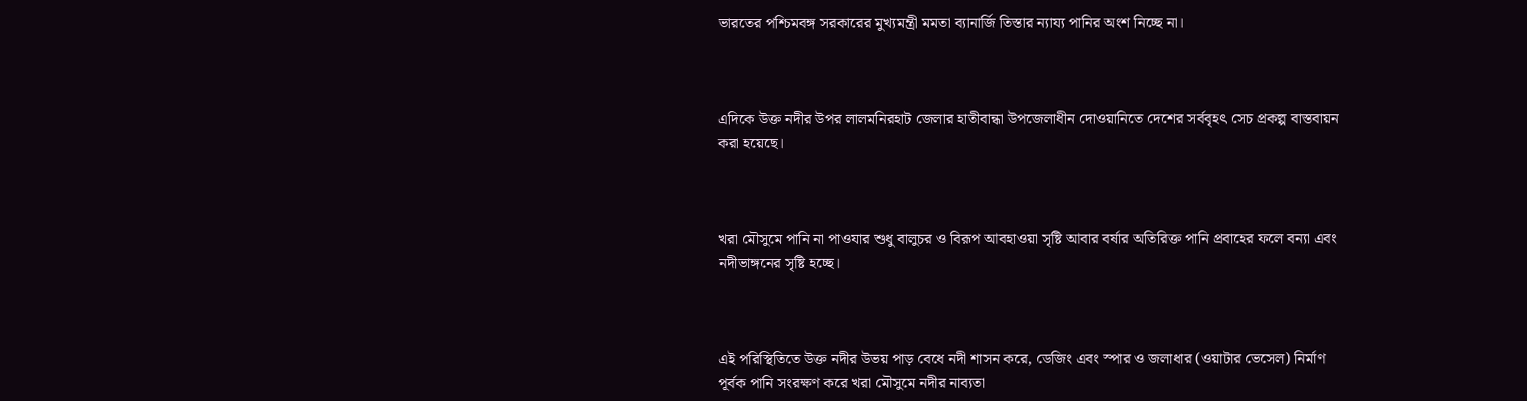ভারতের পশ্চিমবঙ্গ সরকারের মুখ্যমন্ত্রী মমতা ব্যানার্জি তিস্তার ন্যায্য পানির অংশ নিচ্ছে না।



এদিকে উক্ত নদীর উপর লালমনিরহাট জেলার হাতীবান্ধা উপজেলাধীন দোওয়ানিতে দেশের সর্ববৃহৎ সেচ প্রকল্প বাস্তবায়ন করা হয়েছে।



খরা মৌসুমে পানি না পাওযার শুধু বালুচর ও বিরূপ আবহাওয়া সৃষ্টি আবার বর্ষার অতিরিক্ত পানি প্রবাহের ফলে বন্যা এবং নদীভাঙ্গনের সৃষ্টি হচ্ছে।



এই পরিস্থিতিতে উক্ত নদীর উভয় পাড় বেধে নদী শাসন করে, ডেজিং এবং স্পার ও জলাধার (ওয়াটার ভেসেল) নির্মাণ পূর্বক পানি সংরক্ষণ করে খরা মৌসুমে নদীর নাব্যতা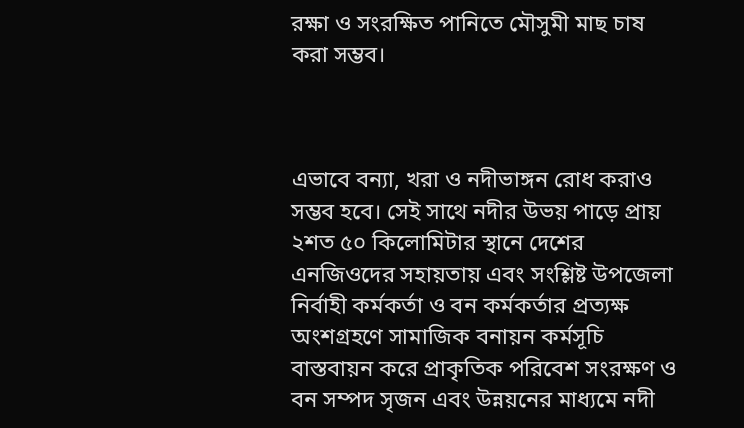রক্ষা ও সংরক্ষিত পানিতে মৌসুমী মাছ চাষ করা সম্ভব।



এভাবে বন্যা, খরা ও নদীভাঙ্গন রোধ করাও সম্ভব হবে। সেই সাথে নদীর উভয় পাড়ে প্রায় ২শত ৫০ কিলোমিটার স্থানে দেশের এনজিওদের সহায়তায় এবং সংশ্লিষ্ট উপজেলা নির্বাহী কর্মকর্তা ও বন কর্মকর্তার প্রত্যক্ষ অংশগ্রহণে সামাজিক বনায়ন কর্মসূচি বাস্তবায়ন করে প্রাকৃতিক পরিবেশ সংরক্ষণ ও বন সম্পদ সৃজন এবং উন্নয়নের মাধ্যমে নদী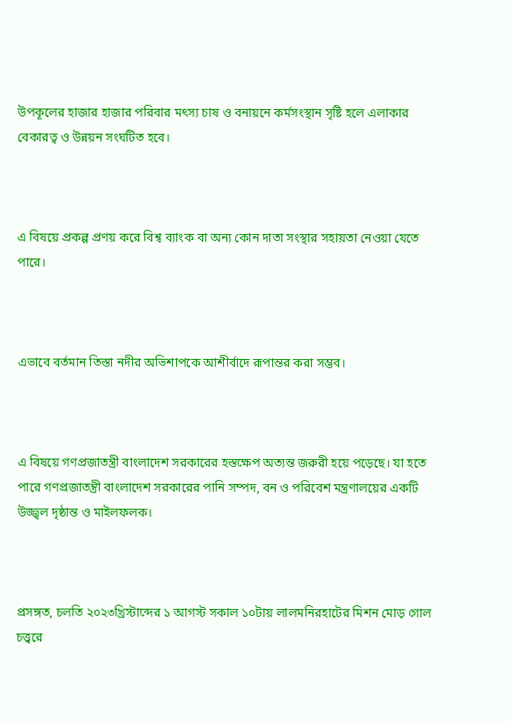উপকূলের হাজার হাজার পরিবার মৎস্য চাষ ও বনায়নে কর্মসংস্থান সৃষ্টি হলে এলাকার বেকারত্ব ও উন্নয়ন সংঘটিত হবে।



এ বিষয়ে প্রকল্প প্রণয় করে বিশ্ব ব্যাংক বা অন্য কোন দাতা সংস্থার সহায়তা নেওয়া যেতে পারে।



এভাবে বর্তমান তিস্তা নদীর অভিশাপকে আশীর্বাদে রূপান্তর করা সম্ভব।



এ বিষয়ে গণপ্রজাতন্ত্রী বাংলাদেশ সরকারের হস্তক্ষেপ অত্যন্ত জরুরী হয়ে পড়েছে। যা হতে পারে গণপ্রজাতন্ত্রী বাংলাদেশ সরকারের পানি সম্পদ, বন ও পরিবেশ মন্ত্রণালয়ের একটি উজ্জ্বল দৃষ্ঠান্ত ও মাইলফলক।



প্রসঙ্গত, চলতি ২০২৩খ্রিস্টাব্দের ১ আগস্ট সকাল ১০টায় লালমনিরহাটের মিশন মোড় গোল চত্ত্বরে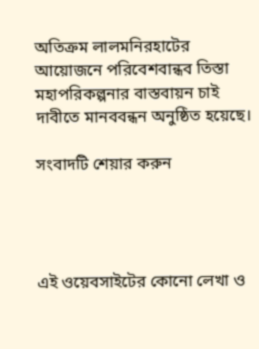অতিক্রম লালমনিরহাটের আয়োজনে পরিবেশবান্ধব তিস্তা মহাপরিকল্পনার বাস্তবায়ন চাই দাবীতে মানববন্ধন অনুষ্ঠিত হয়েছে।

সংবাদটি শেয়ার করুন




এই ওয়েবসাইটের কোনো লেখা ও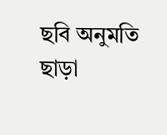ছবি অনুমতি ছাড়া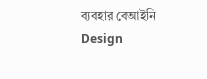ব্যবহার বেআইনি
Design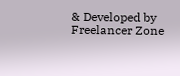& Developed by Freelancer Zone